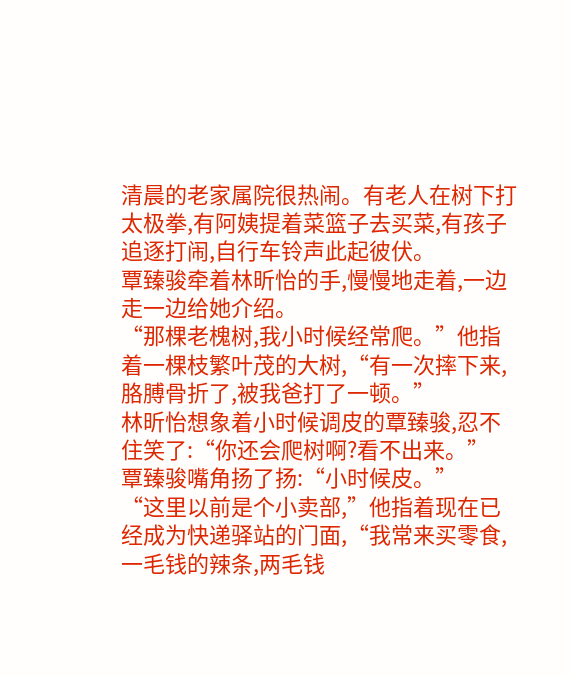清晨的老家属院很热闹。有老人在树下打太极拳,有阿姨提着菜篮子去买菜,有孩子追逐打闹,自行车铃声此起彼伏。
覃臻骏牵着林昕怡的手,慢慢地走着,一边走一边给她介绍。
“那棵老槐树,我小时候经常爬。”他指着一棵枝繁叶茂的大树,“有一次摔下来,胳膊骨折了,被我爸打了一顿。”
林昕怡想象着小时候调皮的覃臻骏,忍不住笑了:“你还会爬树啊?看不出来。”
覃臻骏嘴角扬了扬:“小时候皮。”
“这里以前是个小卖部,”他指着现在已经成为快递驿站的门面,“我常来买零食,一毛钱的辣条,两毛钱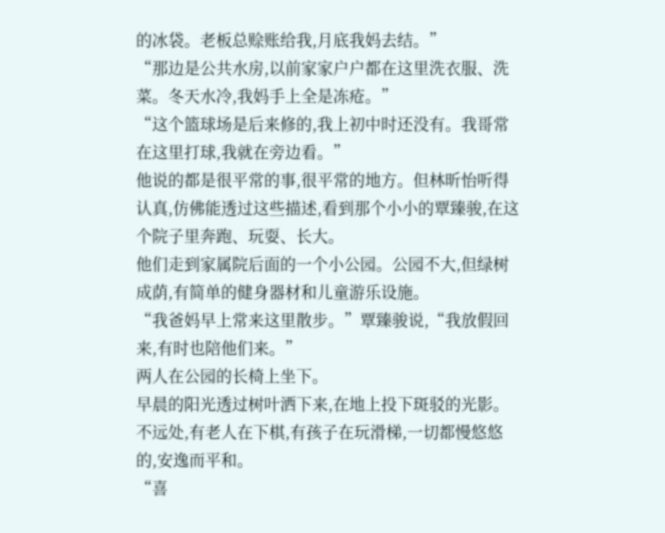的冰袋。老板总赊账给我,月底我妈去结。”
“那边是公共水房,以前家家户户都在这里洗衣服、洗菜。冬天水冷,我妈手上全是冻疮。”
“这个篮球场是后来修的,我上初中时还没有。我哥常在这里打球,我就在旁边看。”
他说的都是很平常的事,很平常的地方。但林昕怡听得认真,仿佛能透过这些描述,看到那个小小的覃臻骏,在这个院子里奔跑、玩耍、长大。
他们走到家属院后面的一个小公园。公园不大,但绿树成荫,有简单的健身器材和儿童游乐设施。
“我爸妈早上常来这里散步。”覃臻骏说,“我放假回来,有时也陪他们来。”
两人在公园的长椅上坐下。
早晨的阳光透过树叶洒下来,在地上投下斑驳的光影。
不远处,有老人在下棋,有孩子在玩滑梯,一切都慢悠悠的,安逸而平和。
“喜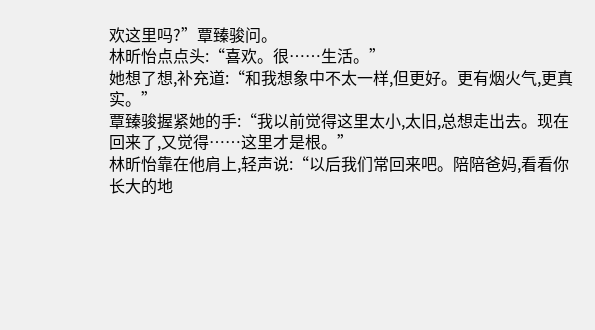欢这里吗?”覃臻骏问。
林昕怡点点头:“喜欢。很……生活。”
她想了想,补充道:“和我想象中不太一样,但更好。更有烟火气,更真实。”
覃臻骏握紧她的手:“我以前觉得这里太小,太旧,总想走出去。现在回来了,又觉得……这里才是根。”
林昕怡靠在他肩上,轻声说:“以后我们常回来吧。陪陪爸妈,看看你长大的地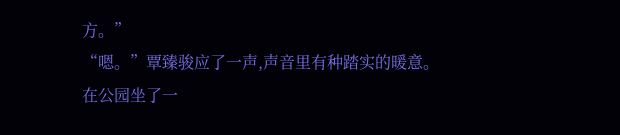方。”
“嗯。”覃臻骏应了一声,声音里有种踏实的暖意。
在公园坐了一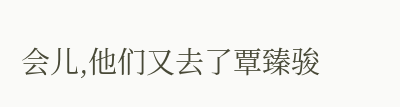会儿,他们又去了覃臻骏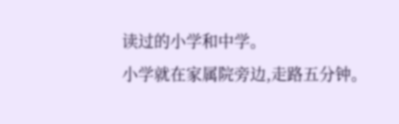读过的小学和中学。
小学就在家属院旁边,走路五分钟。